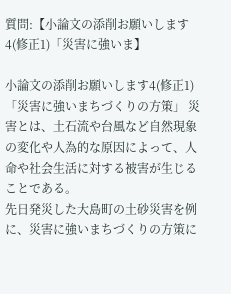質問:【小論文の添削お願いします4(修正1)「災害に強いま】

小論文の添削お願いします4(修正1)「災害に強いまちづくりの方策」 災害とは、土石流や台風など自然現象の変化や人為的な原因によって、人命や社会生活に対する被害が生じることである。
先日発災した大島町の土砂災害を例に、災害に強いまちづくりの方策に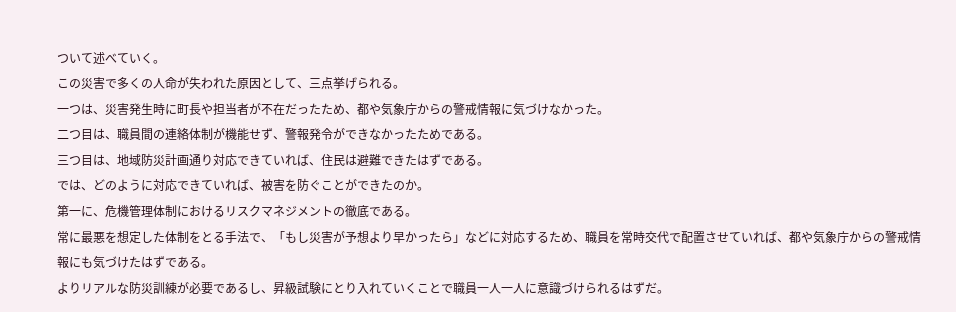ついて述べていく。
この災害で多くの人命が失われた原因として、三点挙げられる。
一つは、災害発生時に町長や担当者が不在だったため、都や気象庁からの警戒情報に気づけなかった。
二つ目は、職員間の連絡体制が機能せず、警報発令ができなかったためである。
三つ目は、地域防災計画通り対応できていれば、住民は避難できたはずである。
では、どのように対応できていれば、被害を防ぐことができたのか。
第一に、危機管理体制におけるリスクマネジメントの徹底である。
常に最悪を想定した体制をとる手法で、「もし災害が予想より早かったら」などに対応するため、職員を常時交代で配置させていれば、都や気象庁からの警戒情報にも気づけたはずである。
よりリアルな防災訓練が必要であるし、昇級試験にとり入れていくことで職員一人一人に意識づけられるはずだ。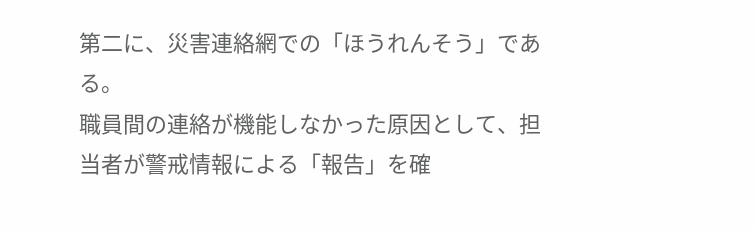第二に、災害連絡網での「ほうれんそう」である。
職員間の連絡が機能しなかった原因として、担当者が警戒情報による「報告」を確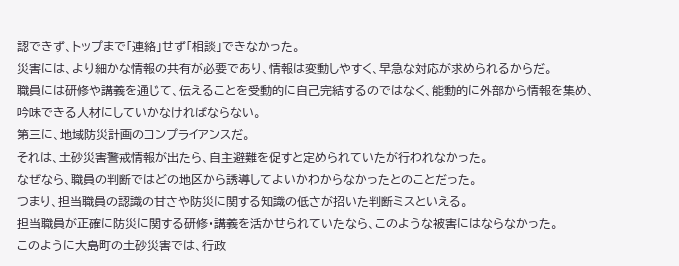認できず、トップまで「連絡」せず「相談」できなかった。
災害には、より細かな情報の共有が必要であり、情報は変動しやすく、早急な対応が求められるからだ。
職員には研修や講義を通じて、伝えることを受動的に自己完結するのではなく、能動的に外部から情報を集め、吟味できる人材にしていかなければならない。
第三に、地域防災計画のコンプライアンスだ。
それは、土砂災害警戒情報が出たら、自主避難を促すと定められていたが行われなかった。
なぜなら、職員の判断ではどの地区から誘導してよいかわからなかったとのことだった。
つまり、担当職員の認識の甘さや防災に関する知識の低さが招いた判断ミスといえる。
担当職員が正確に防災に関する研修・講義を活かせられていたなら、このような被害にはならなかった。
このように大島町の土砂災害では、行政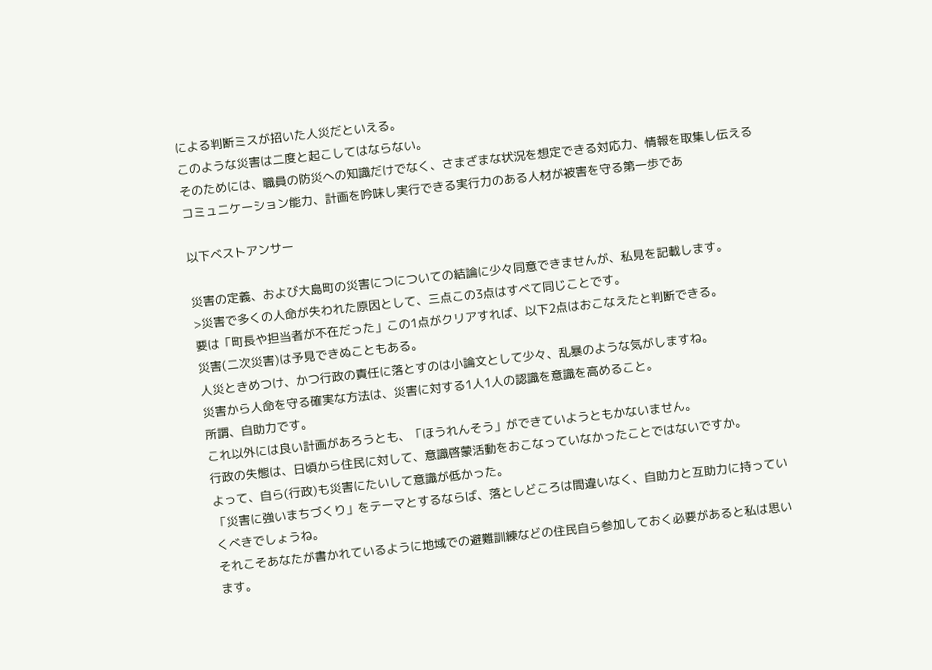による判断ミスが招いた人災だといえる。
このような災害は二度と起こしてはならない。
そのためには、職員の防災への知識だけでなく、さまざまな状況を想定できる対応力、情報を取集し伝えるコミュニケーション能力、計画を吟味し実行できる実行力のある人材が被害を守る第一歩であ

以下ベストアンサー

災害の定義、および大島町の災害につについての結論に少々同意できませんが、私見を記載します。
>災害で多くの人命が失われた原因として、三点この3点はすべて同じことです。
要は「町長や担当者が不在だった」この1点がクリアすれば、以下2点はおこなえたと判断できる。
災害(二次災害)は予見できぬこともある。
人災ときめつけ、かつ行政の責任に落とすのは小論文として少々、乱暴のような気がしますね。
災害から人命を守る確実な方法は、災害に対する1人1人の認識を意識を高めること。
所謂、自助力です。
これ以外には良い計画があろうとも、「ほうれんそう」ができていようともかないません。
行政の失態は、日頃から住民に対して、意識啓蒙活動をおこなっていなかったことではないですか。
よって、自ら(行政)も災害にたいして意識が低かった。
「災害に強いまちづくり」をテーマとするならば、落としどころは間違いなく、自助力と互助力に持っていくべきでしょうね。
それこそあなたが書かれているように地域での避難訓練などの住民自ら参加しておく必要があると私は思います。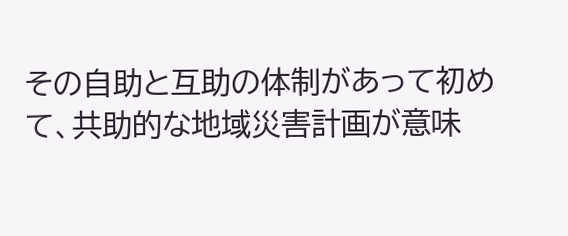その自助と互助の体制があって初めて、共助的な地域災害計画が意味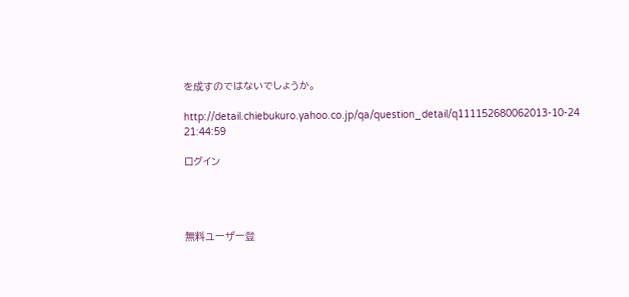を成すのではないでしょうか。

http://detail.chiebukuro.yahoo.co.jp/qa/question_detail/q111152680062013-10-24 21:44:59

ログイン




無料ユーザー登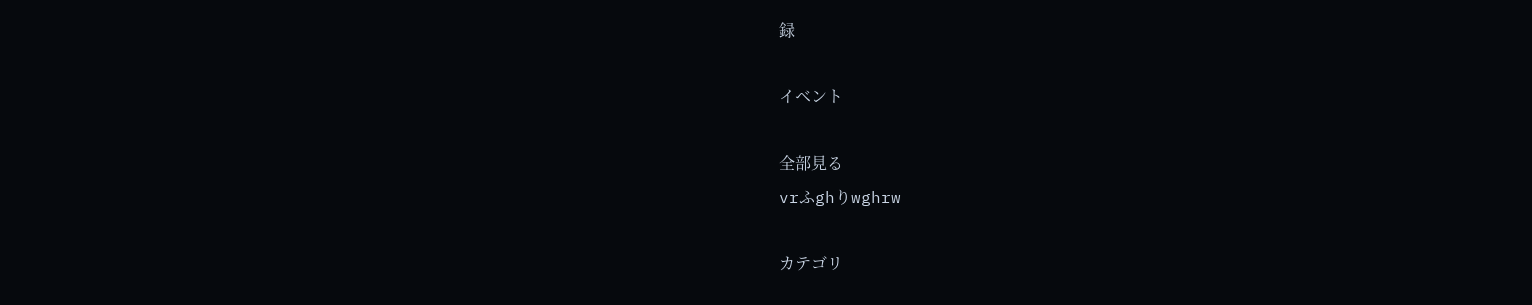録

イベント

全部見る
vrふghりwghrw

カテゴリ